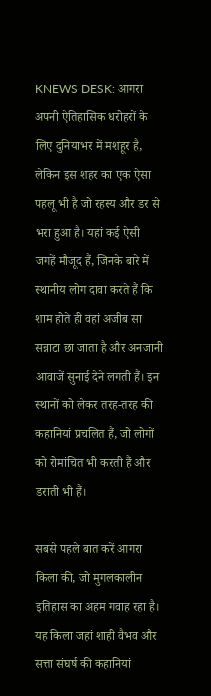KNEWS DESK: आगरा अपनी ऐतिहासिक धरोहरों के लिए दुनियाभर में मशहूर है, लेकिन इस शहर का एक ऐसा पहलू भी है जो रहस्य और डर से भरा हुआ है। यहां कई ऐसी जगहें मौजूद हैं, जिनके बारे में स्थानीय लोग दावा करते हैं कि शाम होते ही वहां अजीब सा सन्नाटा छा जाता है और अनजानी आवाजें सुनाई देने लगती हैं। इन स्थानों को लेकर तरह-तरह की कहानियां प्रचलित हैं, जो लोगों को रोमांचित भी करती हैं और डराती भी हैं।

सबसे पहले बात करें आगरा किला की, जो मुगलकालीन इतिहास का अहम गवाह रहा है। यह किला जहां शाही वैभव और सत्ता संघर्ष की कहानियां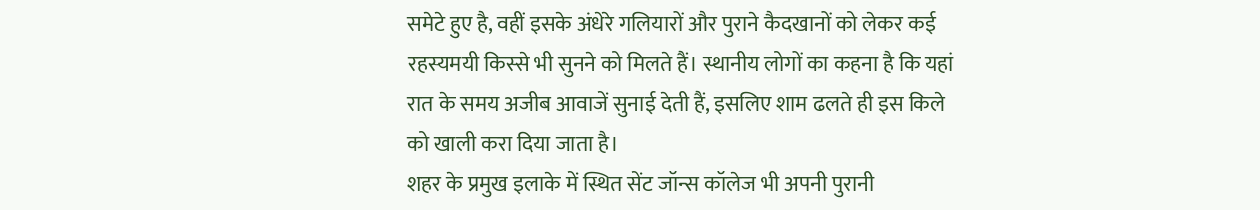समेटे हुए है, वहीं इसके अंधेरे गलियारों और पुराने कैदखानों को लेकर कई रहस्यमयी किस्से भी सुनने को मिलते हैं। स्थानीय लोगों का कहना है कि यहां रात के समय अजीब आवाजें सुनाई देती हैं, इसलिए शाम ढलते ही इस किले को खाली करा दिया जाता है।
शहर के प्रमुख इलाके में स्थित सेंट जॉन्स कॉलेज भी अपनी पुरानी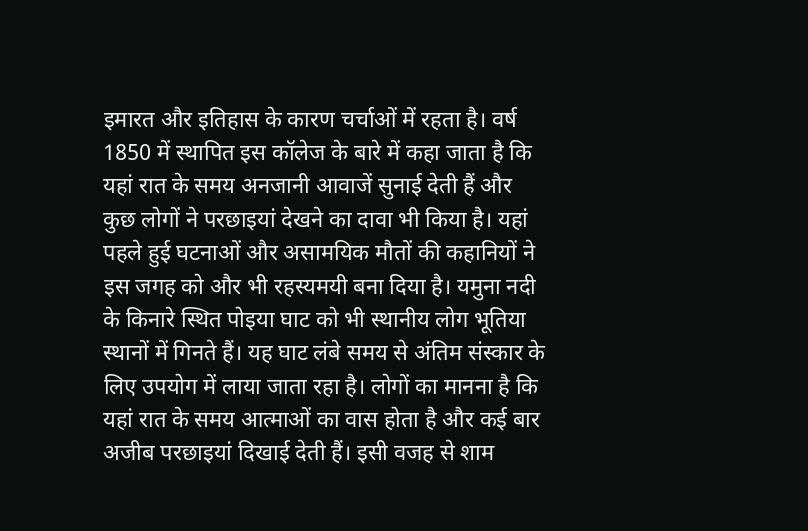इमारत और इतिहास के कारण चर्चाओं में रहता है। वर्ष 1850 में स्थापित इस कॉलेज के बारे में कहा जाता है कि यहां रात के समय अनजानी आवाजें सुनाई देती हैं और कुछ लोगों ने परछाइयां देखने का दावा भी किया है। यहां पहले हुई घटनाओं और असामयिक मौतों की कहानियों ने इस जगह को और भी रहस्यमयी बना दिया है। यमुना नदी के किनारे स्थित पोइया घाट को भी स्थानीय लोग भूतिया स्थानों में गिनते हैं। यह घाट लंबे समय से अंतिम संस्कार के लिए उपयोग में लाया जाता रहा है। लोगों का मानना है कि यहां रात के समय आत्माओं का वास होता है और कई बार अजीब परछाइयां दिखाई देती हैं। इसी वजह से शाम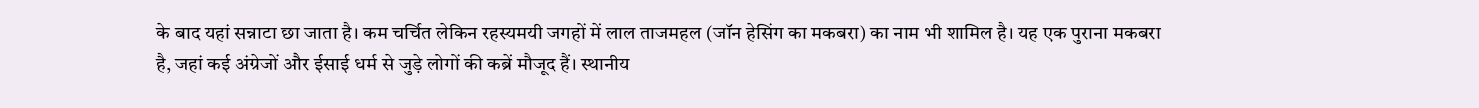के बाद यहां सन्नाटा छा जाता है। कम चर्चित लेकिन रहस्यमयी जगहों में लाल ताजमहल (जॉन हेसिंग का मकबरा) का नाम भी शामिल है। यह एक पुराना मकबरा है, जहां कई अंग्रेजों और ईसाई धर्म से जुड़े लोगों की कब्रें मौजूद हैं। स्थानीय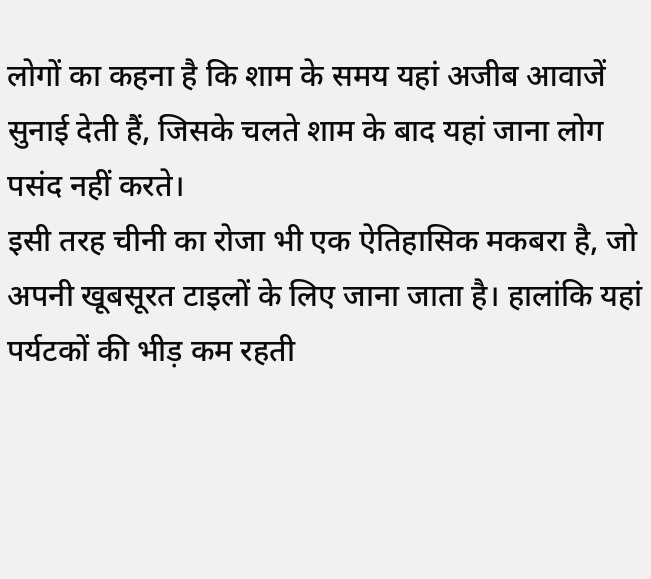लोगों का कहना है कि शाम के समय यहां अजीब आवाजें सुनाई देती हैं, जिसके चलते शाम के बाद यहां जाना लोग पसंद नहीं करते।
इसी तरह चीनी का रोजा भी एक ऐतिहासिक मकबरा है, जो अपनी खूबसूरत टाइलों के लिए जाना जाता है। हालांकि यहां पर्यटकों की भीड़ कम रहती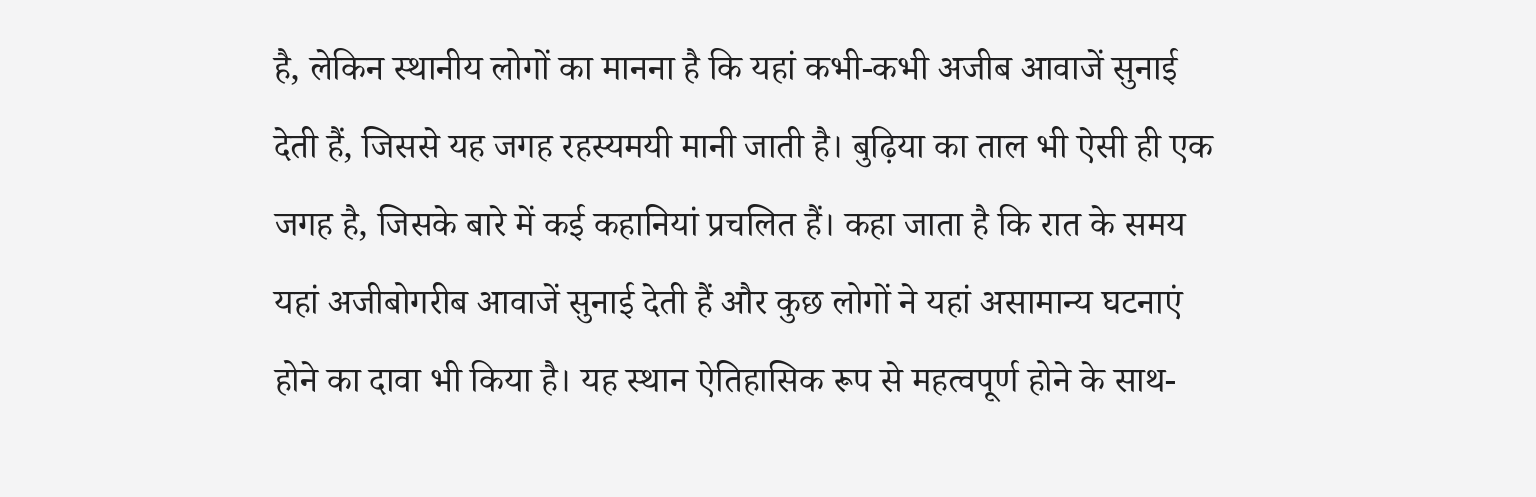है, लेकिन स्थानीय लोगों का मानना है कि यहां कभी-कभी अजीब आवाजें सुनाई देती हैं, जिससे यह जगह रहस्यमयी मानी जाती है। बुढ़िया का ताल भी ऐसी ही एक जगह है, जिसके बारे में कई कहानियां प्रचलित हैं। कहा जाता है कि रात के समय यहां अजीबोगरीब आवाजें सुनाई देती हैं और कुछ लोगों ने यहां असामान्य घटनाएं होने का दावा भी किया है। यह स्थान ऐतिहासिक रूप से महत्वपूर्ण होने के साथ-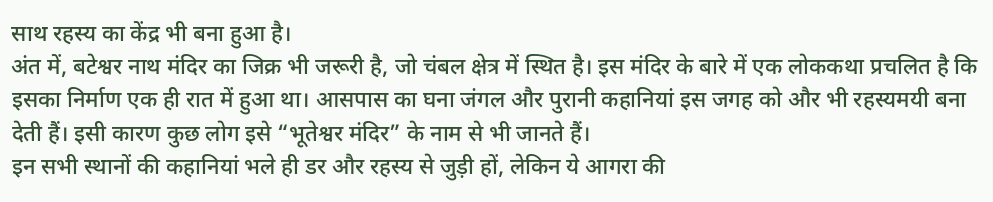साथ रहस्य का केंद्र भी बना हुआ है।
अंत में, बटेश्वर नाथ मंदिर का जिक्र भी जरूरी है, जो चंबल क्षेत्र में स्थित है। इस मंदिर के बारे में एक लोककथा प्रचलित है कि इसका निर्माण एक ही रात में हुआ था। आसपास का घना जंगल और पुरानी कहानियां इस जगह को और भी रहस्यमयी बना देती हैं। इसी कारण कुछ लोग इसे “भूतेश्वर मंदिर” के नाम से भी जानते हैं।
इन सभी स्थानों की कहानियां भले ही डर और रहस्य से जुड़ी हों, लेकिन ये आगरा की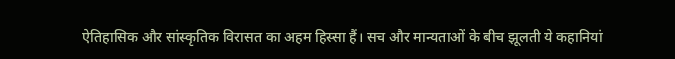ऐतिहासिक और सांस्कृतिक विरासत का अहम हिस्सा हैं। सच और मान्यताओं के बीच झूलती ये कहानियां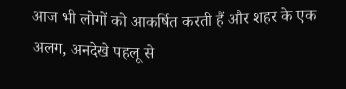आज भी लोगों को आकर्षित करती हैं और शहर के एक अलग, अनदेखे पहलू से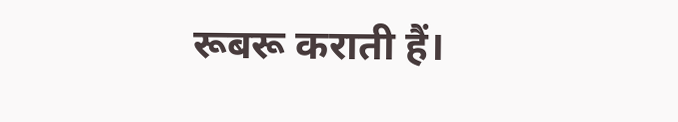रूबरू कराती हैं।